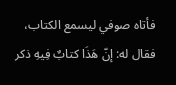فأتاه صوفي ليسمع الكتاب، فقال له: إنّ هَذَا كتابٌ فِيهِ ذكر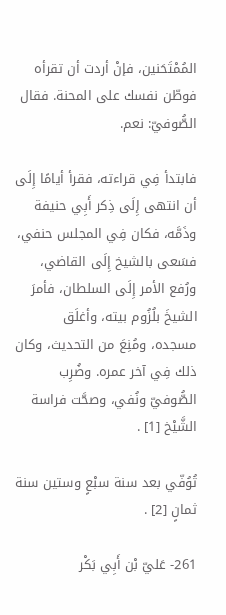المُمْتَحَنين، فإنْ أردت أن تقرأه فوطّن نفسك على المحنة. فقال الصُّوفيّ: نعم.

فابتدأ فِي قراءته، فقرأ أيامًا إِلَى أن انتهى إِلَى ذِكر أَبِي حنيفة وذَمَّه، فكان فِي المجلس حنفي، فسَعى بالشيخ إِلَى القاضي، ورُفع الأمر إِلَى السلطان، فأمرَ الشيخَ بلُزُوم بيته، وأغلَق مسجده، ومُنِعَ من التحديث، وكان ذلك فِي آخر عمره. وضُرِب الصُّوفيّ ونُفي، وصحَّت فراسة الشَّيْخ [1] .

تُوُفّي بعد سنة سبْعٍ وستين سنة ثمانٍ [2] .

261- عَليّ بْن أَبِي بَكْر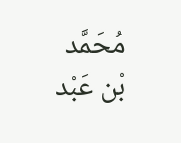مُحَمَّد بْن عَبْد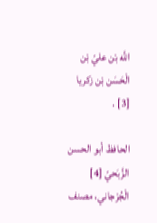اللَّه بْن عليّ بْن الْحَسَن بْن زكريا [3] .

الحافظ أبو الحسن الزَّبَحيّ [4] الْجُرْجاني، مصنف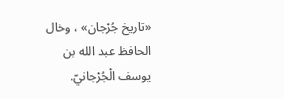«تاريخ جُرْجان» ، وخال الحافظ عبد الله بن يوسف الْجُرْجانيّ.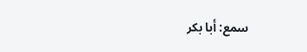سمع: أبا بكر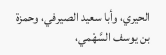الحيري، وأبا سعيد الصيرفي، وحمزة بن يوسف السَّهْمي،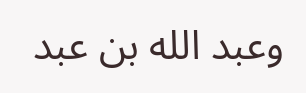وعبد الله بن عبد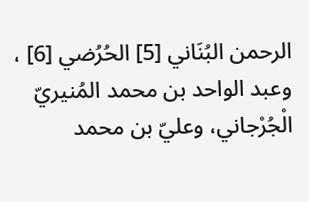الرحمن البُنَاني [5] الحُرُضي [6] ، وعبد الواحد بن محمد المُنيريّ الْجُرْجاني، وعليّ بن محمد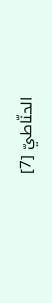الحنّاطيّ [7]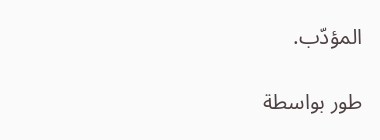المؤدّب.

طور بواسطة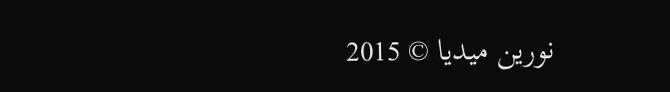نورين ميديا © 2015